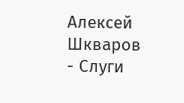Алексей Шкваров - Слуги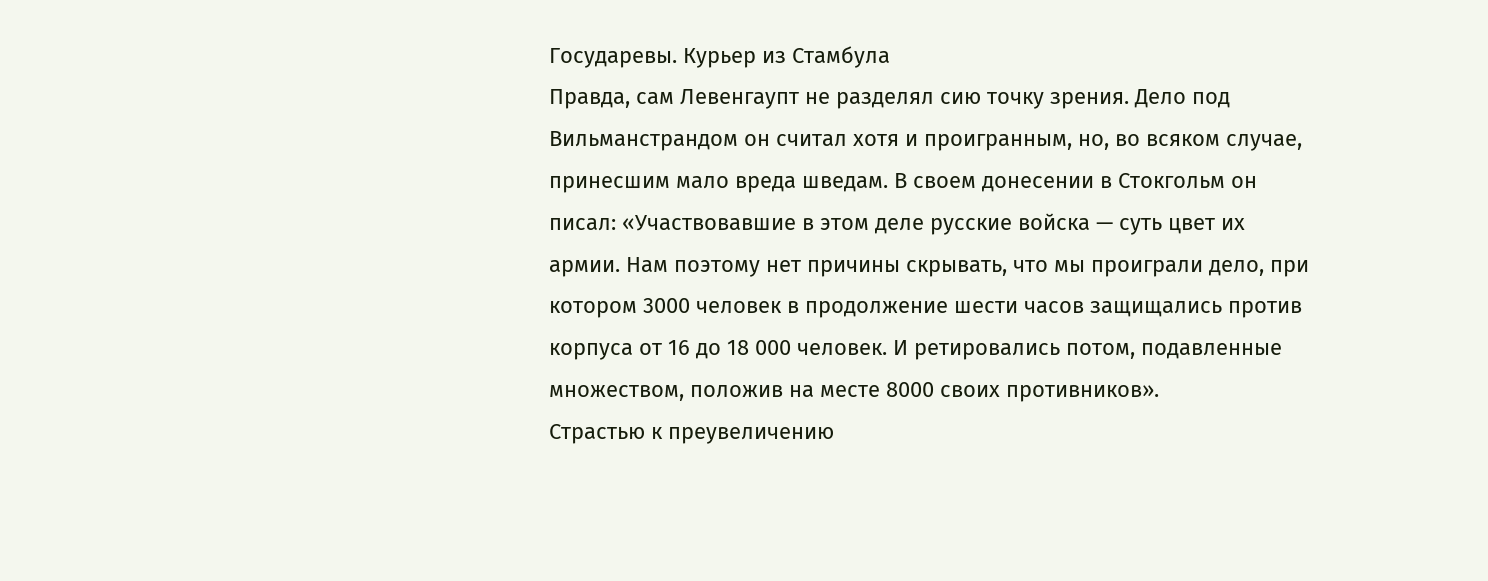Государевы. Курьер из Стамбула
Правда, сам Левенгаупт не разделял сию точку зрения. Дело под Вильманстрандом он считал хотя и проигранным, но, во всяком случае, принесшим мало вреда шведам. В своем донесении в Стокгольм он писал: «Участвовавшие в этом деле русские войска — суть цвет их армии. Нам поэтому нет причины скрывать, что мы проиграли дело, при котором 3000 человек в продолжение шести часов защищались против корпуса от 16 до 18 000 человек. И ретировались потом, подавленные множеством, положив на месте 8000 своих противников».
Страстью к преувеличению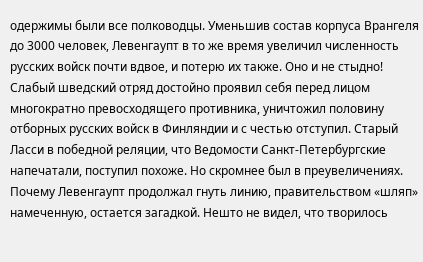одержимы были все полководцы. Уменьшив состав корпуса Врангеля до 3000 человек, Левенгаупт в то же время увеличил численность русских войск почти вдвое, и потерю их также. Оно и не стыдно! Слабый шведский отряд достойно проявил себя перед лицом многократно превосходящего противника, уничтожил половину отборных русских войск в Финляндии и с честью отступил. Старый Ласси в победной реляции, что Ведомости Санкт-Петербургские напечатали, поступил похоже. Но скромнее был в преувеличениях.
Почему Левенгаупт продолжал гнуть линию, правительством «шляп» намеченную, остается загадкой. Нешто не видел, что творилось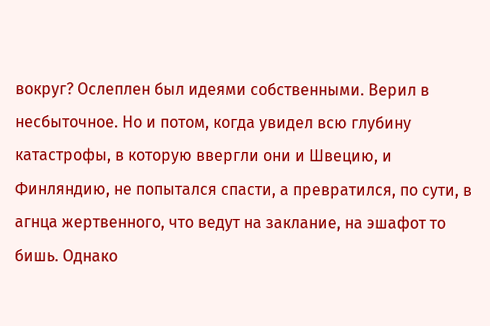вокруг? Ослеплен был идеями собственными. Верил в несбыточное. Но и потом, когда увидел всю глубину катастрофы, в которую ввергли они и Швецию, и Финляндию, не попытался спасти, а превратился, по сути, в агнца жертвенного, что ведут на заклание, на эшафот то бишь. Однако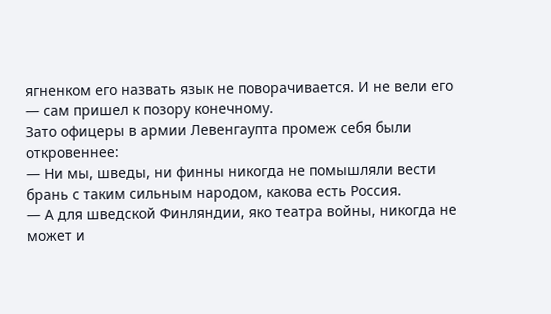ягненком его назвать язык не поворачивается. И не вели его — сам пришел к позору конечному.
Зато офицеры в армии Левенгаупта промеж себя были откровеннее:
— Ни мы, шведы, ни финны никогда не помышляли вести брань с таким сильным народом, какова есть Россия.
— А для шведской Финляндии, яко театра войны, никогда не может и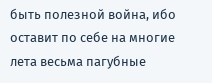быть полезной война, ибо оставит по себе на многие лета весьма пагубные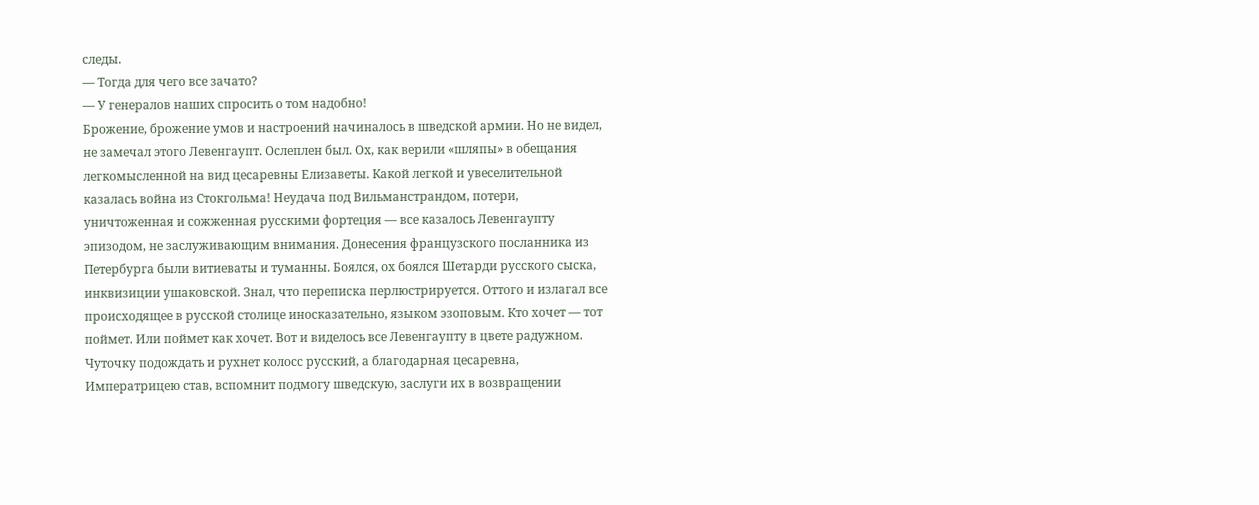следы.
— Тогда для чего все зачато?
— У генералов наших спросить о том надобно!
Брожение, брожение умов и настроений начиналось в шведской армии. Но не видел, не замечал этого Левенгаупт. Ослеплен был. Ох, как верили «шляпы» в обещания легкомысленной на вид цесаревны Елизаветы. Какой легкой и увеселительной казалась война из Стокгольма! Неудача под Вильманстрандом, потери, уничтоженная и сожженная русскими фортеция — все казалось Левенгаупту эпизодом, не заслуживающим внимания. Донесения французского посланника из Петербурга были витиеваты и туманны. Боялся, ох боялся Шетарди русского сыска, инквизиции ушаковской. Знал, что переписка перлюстрируется. Оттого и излагал все происходящее в русской столице иносказательно, языком эзоповым. Кто хочет — тот поймет. Или поймет как хочет. Вот и виделось все Левенгаупту в цвете радужном. Чуточку подождать и рухнет колосс русский, а благодарная цесаревна, Императрицею став, вспомнит подмогу шведскую, заслуги их в возвращении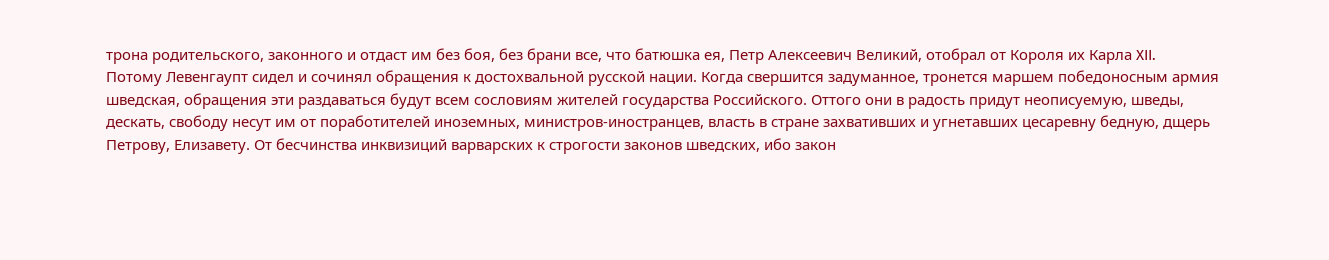трона родительского, законного и отдаст им без боя, без брани все, что батюшка ея, Петр Алексеевич Великий, отобрал от Короля их Карла XII.
Потому Левенгаупт сидел и сочинял обращения к достохвальной русской нации. Когда свершится задуманное, тронется маршем победоносным армия шведская, обращения эти раздаваться будут всем сословиям жителей государства Российского. Оттого они в радость придут неописуемую, шведы, дескать, свободу несут им от поработителей иноземных, министров-иностранцев, власть в стране захвативших и угнетавших цесаревну бедную, дщерь Петрову, Елизавету. От бесчинства инквизиций варварских к строгости законов шведских, ибо закон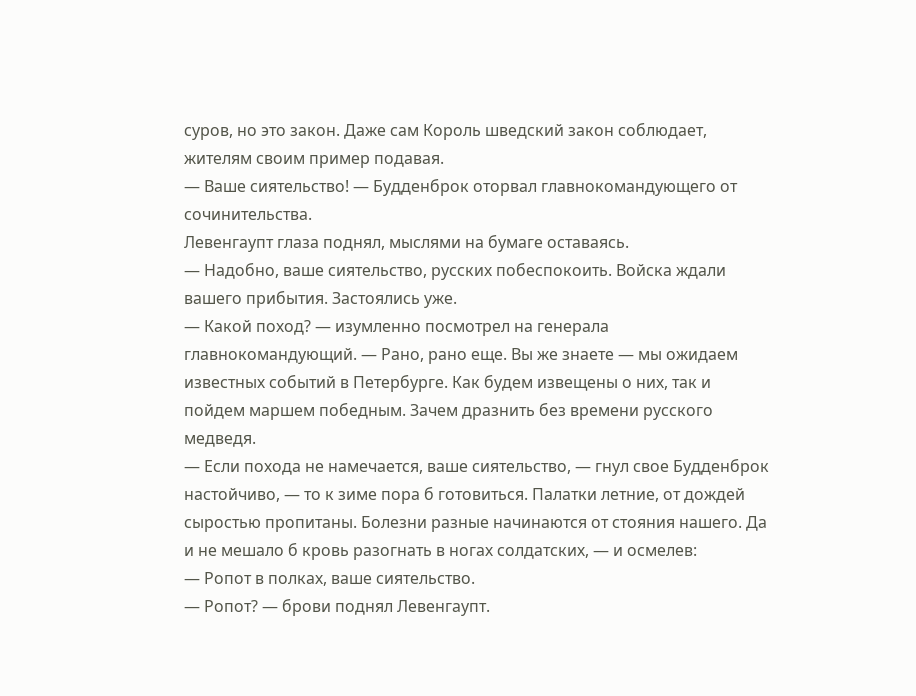суров, но это закон. Даже сам Король шведский закон соблюдает, жителям своим пример подавая.
— Ваше сиятельство! — Будденброк оторвал главнокомандующего от сочинительства.
Левенгаупт глаза поднял, мыслями на бумаге оставаясь.
— Надобно, ваше сиятельство, русских побеспокоить. Войска ждали вашего прибытия. Застоялись уже.
— Какой поход? — изумленно посмотрел на генерала главнокомандующий. — Рано, рано еще. Вы же знаете — мы ожидаем известных событий в Петербурге. Как будем извещены о них, так и пойдем маршем победным. Зачем дразнить без времени русского медведя.
— Если похода не намечается, ваше сиятельство, — гнул свое Будденброк настойчиво, — то к зиме пора б готовиться. Палатки летние, от дождей сыростью пропитаны. Болезни разные начинаются от стояния нашего. Да и не мешало б кровь разогнать в ногах солдатских, — и осмелев:
— Ропот в полках, ваше сиятельство.
— Ропот? — брови поднял Левенгаупт.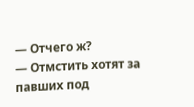— Отчего ж?
— Отмстить хотят за павших под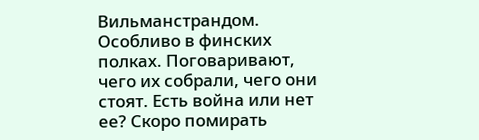Вильманстрандом. Особливо в финских полках. Поговаривают, чего их собрали, чего они стоят. Есть война или нет ее? Скоро помирать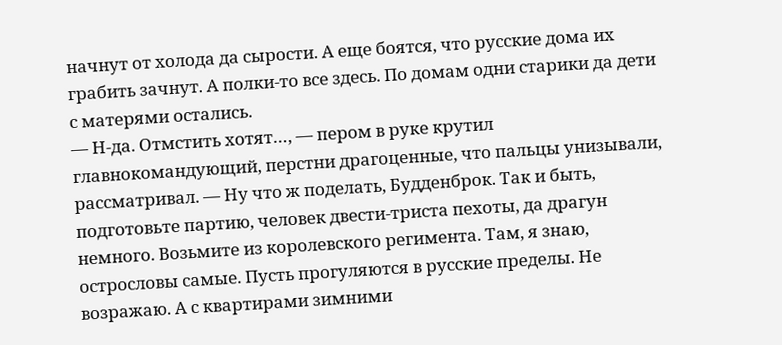начнут от холода да сырости. А еще боятся, что русские дома их грабить зачнут. А полки-то все здесь. По домам одни старики да дети с матерями остались.
— Н-да. Отмстить хотят…, — пером в руке крутил главнокомандующий, перстни драгоценные, что пальцы унизывали, рассматривал. — Ну что ж поделать, Будденброк. Так и быть, подготовьте партию, человек двести-триста пехоты, да драгун немного. Возьмите из королевского регимента. Там, я знаю, острословы самые. Пусть прогуляются в русские пределы. Не возражаю. А с квартирами зимними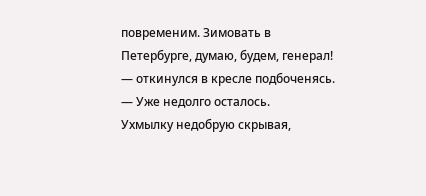повременим. Зимовать в Петербурге, думаю, будем, генерал! — откинулся в кресле подбоченясь. — Уже недолго осталось.
Ухмылку недобрую скрывая,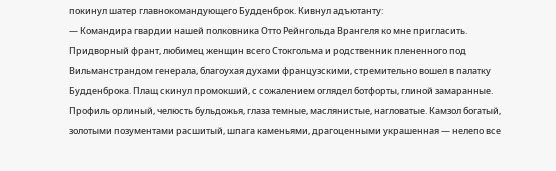покинул шатер главнокомандующего Будденброк. Кивнул адъютанту:
— Командира гвардии нашей полковника Отто Рейнгольда Врангеля ко мне пригласить.
Придворный франт, любимец женщин всего Стокгольма и родственник плененного под Вильманстрандом генерала, благоухая духами французскими, стремительно вошел в палатку Будденброка. Плащ скинул промокший, с сожалением оглядел ботфорты, глиной замаранные. Профиль орлиный, челюсть бульдожья, глаза темные, маслянистые, нагловатые. Камзол богатый, золотыми позументами расшитый, шпага каменьями, драгоценными украшенная — нелепо все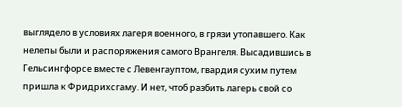выглядело в условиях лагеря военного, в грязи утопавшего. Как нелепы были и распоряжения самого Врангеля. Высадившись в Гельсингфорсе вместе с Левенгауптом, гвардия сухим путем пришла к Фридрихсгаму. И нет, чтоб разбить лагерь свой со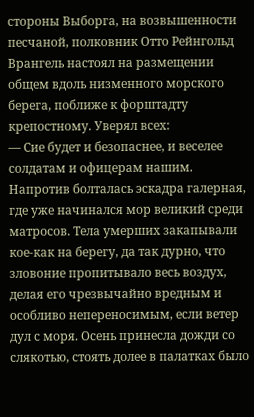стороны Выборга, на возвышенности песчаной, полковник Отто Рейнгольд Врангель настоял на размещении общем вдоль низменного морского берега, поближе к форштадту крепостному. Уверял всех:
— Сие будет и безопаснее, и веселее солдатам и офицерам нашим.
Напротив болталась эскадра галерная, где уже начинался мор великий среди матросов. Тела умерших закапывали кое-как на берегу, да так дурно, что зловоние пропитывало весь воздух, делая его чрезвычайно вредным и особливо непереносимым, если ветер дул с моря. Осень принесла дожди со слякотью, стоять долее в палатках было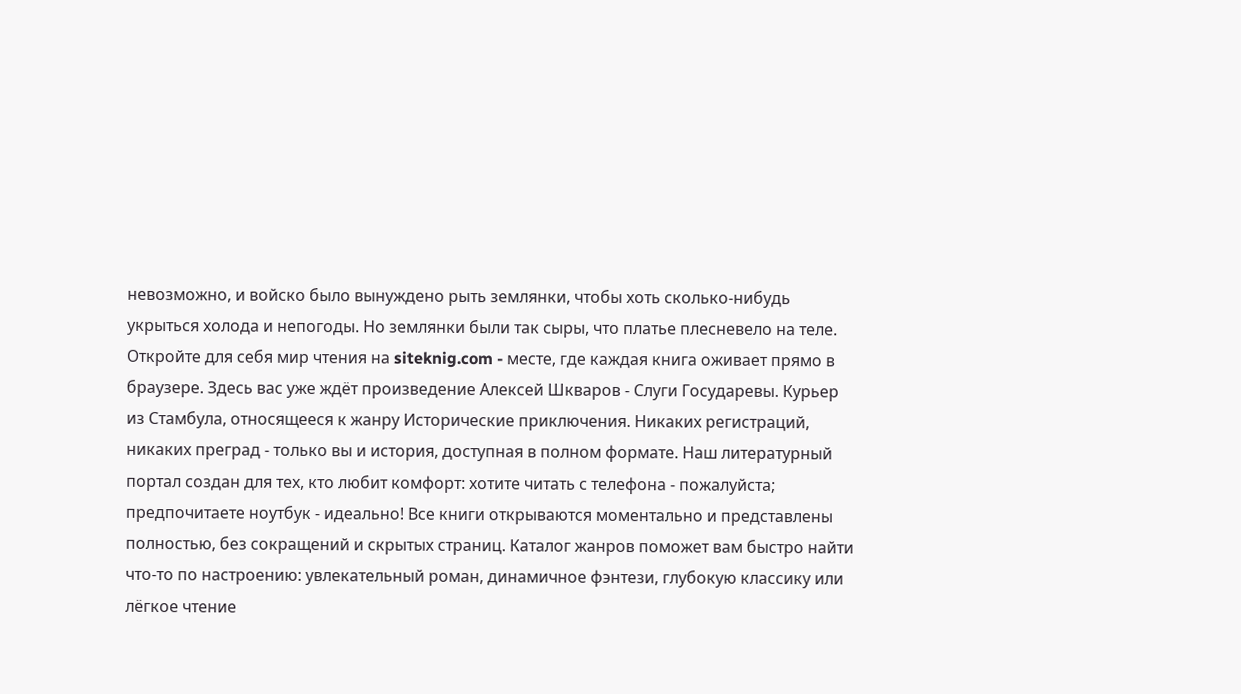невозможно, и войско было вынуждено рыть землянки, чтобы хоть сколько-нибудь укрыться холода и непогоды. Но землянки были так сыры, что платье плесневело на теле.
Откройте для себя мир чтения на siteknig.com - месте, где каждая книга оживает прямо в браузере. Здесь вас уже ждёт произведение Алексей Шкваров - Слуги Государевы. Курьер из Стамбула, относящееся к жанру Исторические приключения. Никаких регистраций, никаких преград - только вы и история, доступная в полном формате. Наш литературный портал создан для тех, кто любит комфорт: хотите читать с телефона - пожалуйста; предпочитаете ноутбук - идеально! Все книги открываются моментально и представлены полностью, без сокращений и скрытых страниц. Каталог жанров поможет вам быстро найти что-то по настроению: увлекательный роман, динамичное фэнтези, глубокую классику или лёгкое чтение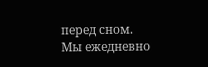перед сном. Мы ежедневно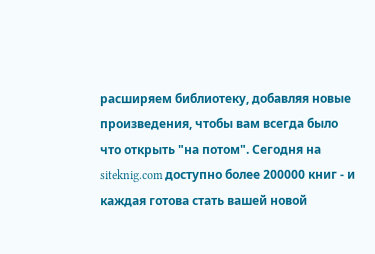расширяем библиотеку, добавляя новые произведения, чтобы вам всегда было что открыть "на потом". Сегодня на siteknig.com доступно более 200000 книг - и каждая готова стать вашей новой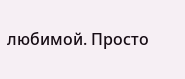любимой. Просто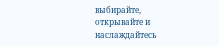выбирайте, открывайте и наслаждайтесь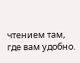чтением там, где вам удобно.